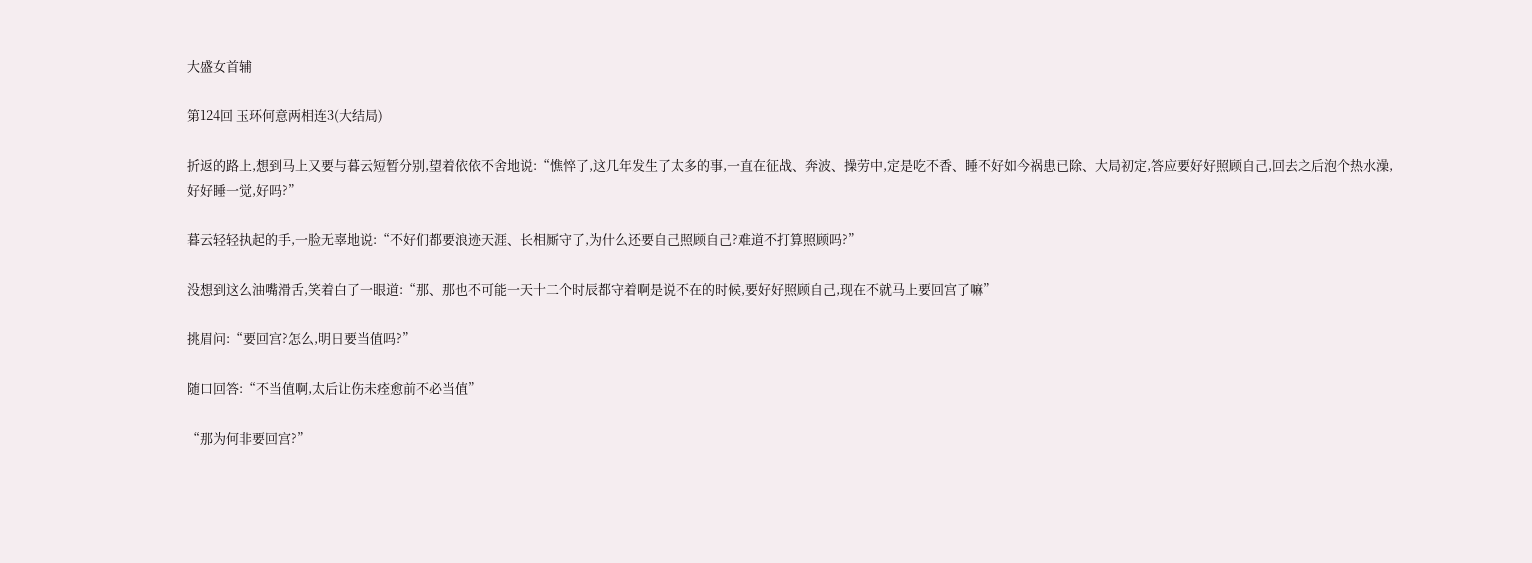大盛女首辅

第124回 玉环何意两相连3(大结局)

折返的路上,想到马上又要与暮云短暂分别,望着依依不舍地说:“憔悴了,这几年发生了太多的事,一直在征战、奔波、操劳中,定是吃不香、睡不好如今祸患已除、大局初定,答应要好好照顾自己,回去之后泡个热水澡,好好睡一觉,好吗?”

暮云轻轻执起的手,一脸无辜地说:“不好们都要浪迹天涯、长相厮守了,为什么还要自己照顾自己?难道不打算照顾吗?”

没想到这么油嘴滑舌,笑着白了一眼道:“那、那也不可能一天十二个时辰都守着啊是说不在的时候,要好好照顾自己,现在不就马上要回宫了嘛”

挑眉问:“要回宫?怎么,明日要当值吗?”

随口回答:“不当值啊,太后让伤未痊愈前不必当值”

“那为何非要回宫?”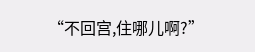“不回宫,住哪儿啊?”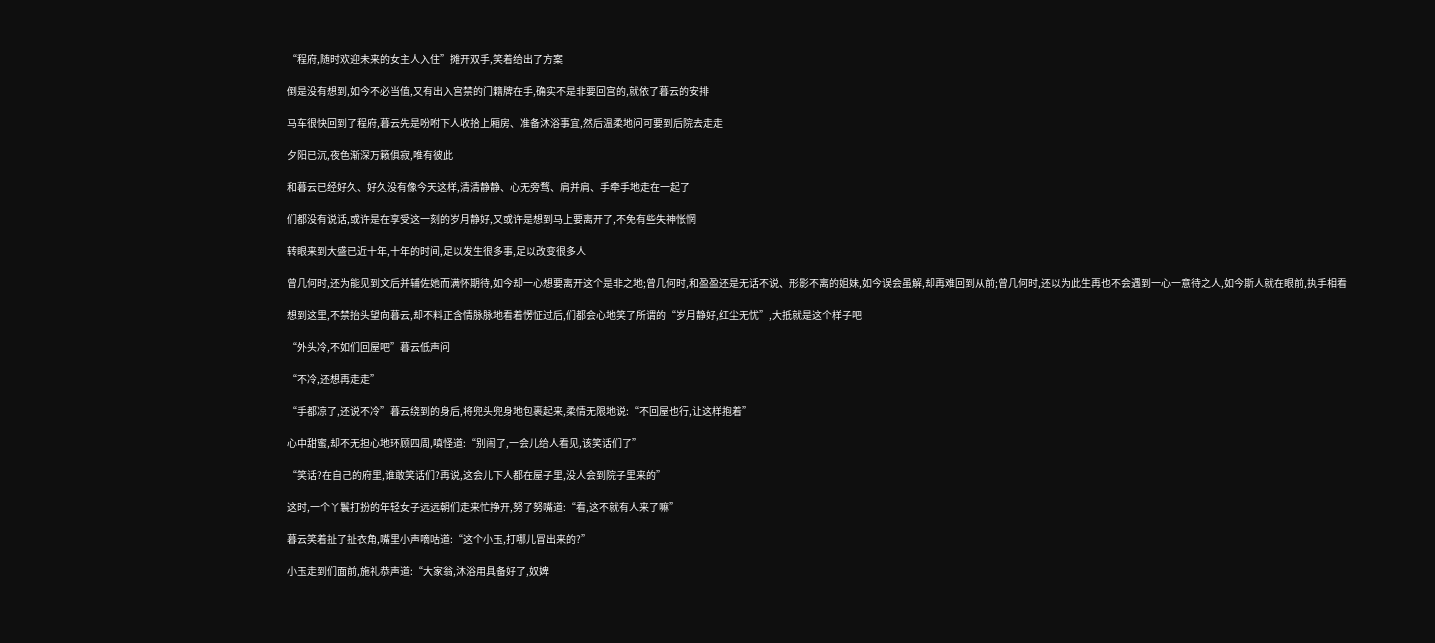“程府,随时欢迎未来的女主人入住”摊开双手,笑着给出了方案

倒是没有想到,如今不必当值,又有出入宫禁的门籍牌在手,确实不是非要回宫的,就依了暮云的安排

马车很快回到了程府,暮云先是吩咐下人收拾上厢房、准备沐浴事宜,然后温柔地问可要到后院去走走

夕阳已沉,夜色渐深万籁俱寂,唯有彼此

和暮云已经好久、好久没有像今天这样,清清静静、心无旁骛、肩并肩、手牵手地走在一起了

们都没有说话,或许是在享受这一刻的岁月静好,又或许是想到马上要离开了,不免有些失神怅惘

转眼来到大盛已近十年,十年的时间,足以发生很多事,足以改变很多人

曾几何时,还为能见到文后并辅佐她而满怀期待,如今却一心想要离开这个是非之地;曾几何时,和盈盈还是无话不说、形影不离的姐妹,如今误会虽解,却再难回到从前;曾几何时,还以为此生再也不会遇到一心一意待之人,如今斯人就在眼前,执手相看

想到这里,不禁抬头望向暮云,却不料正含情脉脉地看着愣怔过后,们都会心地笑了所谓的“岁月静好,红尘无忧”,大抵就是这个样子吧

“外头冷,不如们回屋吧”暮云低声问

“不冷,还想再走走”

“手都凉了,还说不冷”暮云绕到的身后,将兜头兜身地包裹起来,柔情无限地说:“不回屋也行,让这样抱着”

心中甜蜜,却不无担心地环顾四周,嗔怪道:“别闹了,一会儿给人看见,该笑话们了”

“笑话?在自己的府里,谁敢笑话们?再说,这会儿下人都在屋子里,没人会到院子里来的”

这时,一个丫鬟打扮的年轻女子远远朝们走来忙挣开,努了努嘴道:“看,这不就有人来了嘛”

暮云笑着扯了扯衣角,嘴里小声嘀咕道:“这个小玉,打哪儿冒出来的?”

小玉走到们面前,施礼恭声道:“大家翁,沐浴用具备好了,奴婢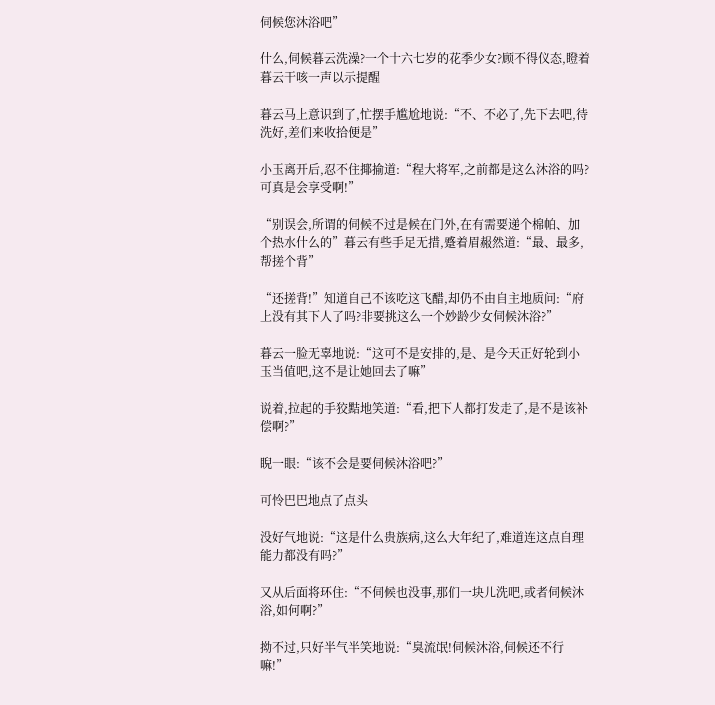伺候您沐浴吧”

什么,伺候暮云洗澡?一个十六七岁的花季少女?顾不得仪态,瞪着暮云干咳一声以示提醒

暮云马上意识到了,忙摆手尴尬地说:“不、不必了,先下去吧,待洗好,差们来收拾便是”

小玉离开后,忍不住揶揄道:“程大将军,之前都是这么沐浴的吗?可真是会享受啊!”

“别误会,所谓的伺候不过是候在门外,在有需要递个棉帕、加个热水什么的”暮云有些手足无措,蹙着眉赧然道:“最、最多,帮搓个背”

“还搓背!”知道自己不该吃这飞醋,却仍不由自主地质问:“府上没有其下人了吗?非要挑这么一个妙龄少女伺候沐浴?”

暮云一脸无辜地说:“这可不是安排的,是、是今天正好轮到小玉当值吧,这不是让她回去了嘛”

说着,拉起的手狡黠地笑道:“看,把下人都打发走了,是不是该补偿啊?”

睨一眼:“该不会是要伺候沐浴吧?”

可怜巴巴地点了点头

没好气地说:“这是什么贵族病,这么大年纪了,难道连这点自理能力都没有吗?”

又从后面将环住:“不伺候也没事,那们一块儿洗吧,或者伺候沐浴,如何啊?”

拗不过,只好半气半笑地说:“臭流氓!伺候沐浴,伺候还不行嘛!”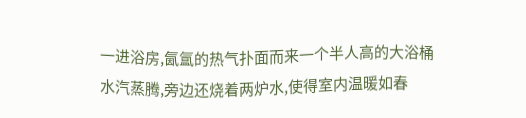一进浴房,氤氲的热气扑面而来一个半人高的大浴桶水汽蒸腾,旁边还烧着两炉水,使得室内温暖如春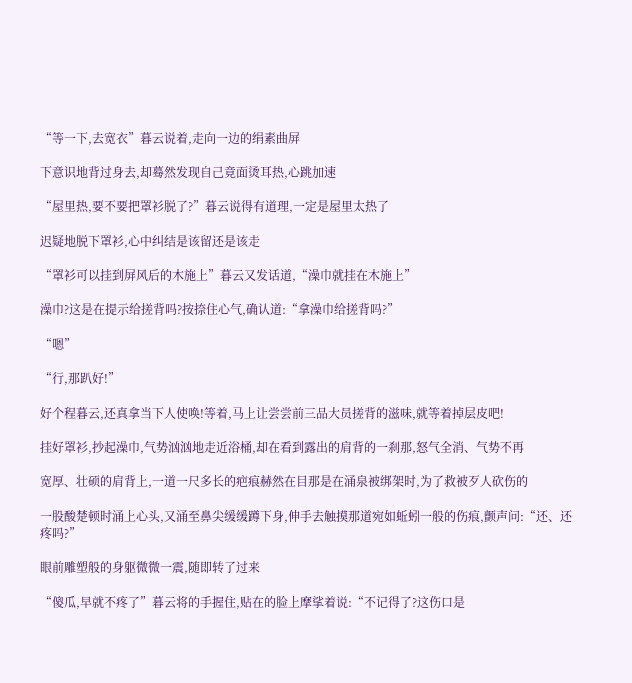“等一下,去宽衣”暮云说着,走向一边的绢素曲屏

下意识地背过身去,却蓦然发现自己竟面烫耳热,心跳加速

“屋里热,要不要把罩衫脱了?”暮云说得有道理,一定是屋里太热了

迟疑地脱下罩衫,心中纠结是该留还是该走

“罩衫可以挂到屏风后的木施上”暮云又发话道,“澡巾就挂在木施上”

澡巾?这是在提示给搓背吗?按捺住心气,确认道:“拿澡巾给搓背吗?”

“嗯”

“行,那趴好!”

好个程暮云,还真拿当下人使唤!等着,马上让尝尝前三品大员搓背的滋味,就等着掉层皮吧!

挂好罩衫,抄起澡巾,气势汹汹地走近浴桶,却在看到露出的肩背的一刹那,怒气全消、气势不再

宽厚、壮硕的肩背上,一道一尺多长的疤痕赫然在目那是在涌泉被绑架时,为了救被歹人砍伤的

一股酸楚顿时涌上心头,又涌至鼻尖缓缓蹲下身,伸手去触摸那道宛如蚯蚓一般的伤痕,颤声问:“还、还疼吗?”

眼前雕塑般的身躯微微一震,随即转了过来

“傻瓜,早就不疼了”暮云将的手握住,贴在的脸上摩挲着说:“不记得了?这伤口是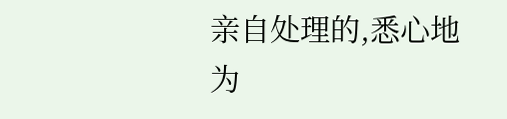亲自处理的,悉心地为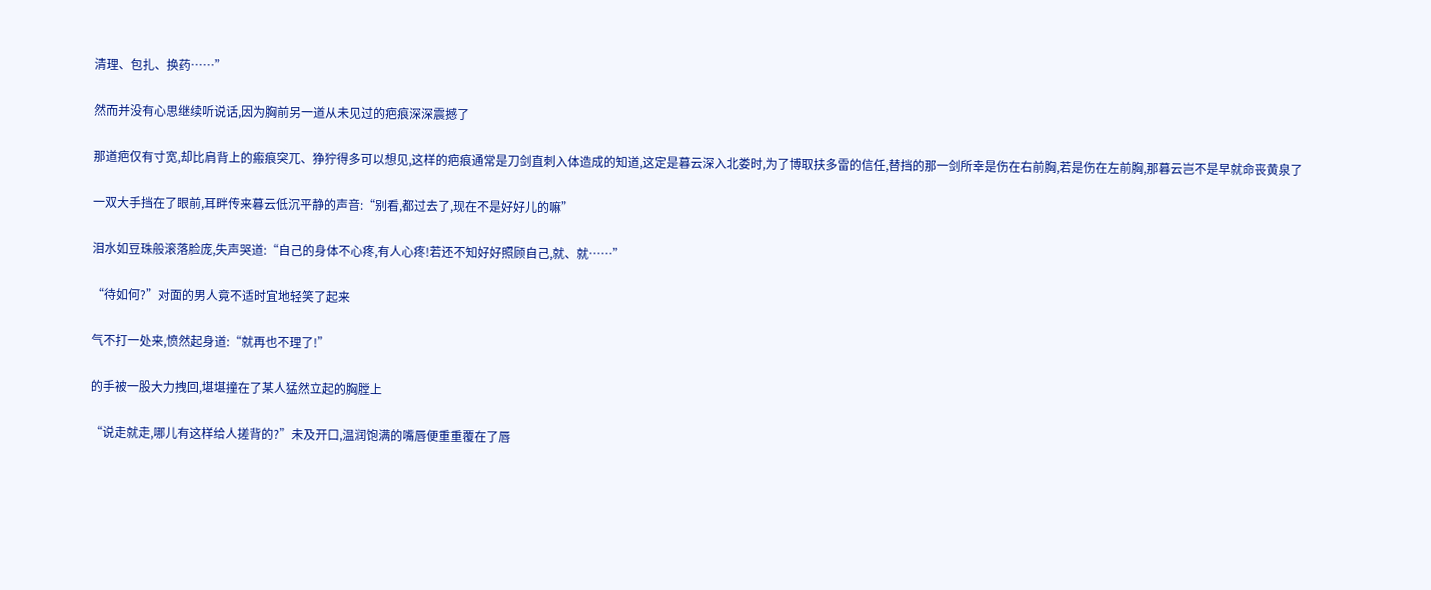清理、包扎、换药……”

然而并没有心思继续听说话,因为胸前另一道从未见过的疤痕深深震撼了

那道疤仅有寸宽,却比肩背上的瘢痕突兀、狰狞得多可以想见,这样的疤痕通常是刀剑直刺入体造成的知道,这定是暮云深入北娄时,为了博取扶多雷的信任,替挡的那一剑所幸是伤在右前胸,若是伤在左前胸,那暮云岂不是早就命丧黄泉了

一双大手挡在了眼前,耳畔传来暮云低沉平静的声音:“别看,都过去了,现在不是好好儿的嘛”

泪水如豆珠般滚落脸庞,失声哭道:“自己的身体不心疼,有人心疼!若还不知好好照顾自己,就、就……”

“待如何?”对面的男人竟不适时宜地轻笑了起来

气不打一处来,愤然起身道:“就再也不理了!”

的手被一股大力拽回,堪堪撞在了某人猛然立起的胸膛上

“说走就走,哪儿有这样给人搓背的?”未及开口,温润饱满的嘴唇便重重覆在了唇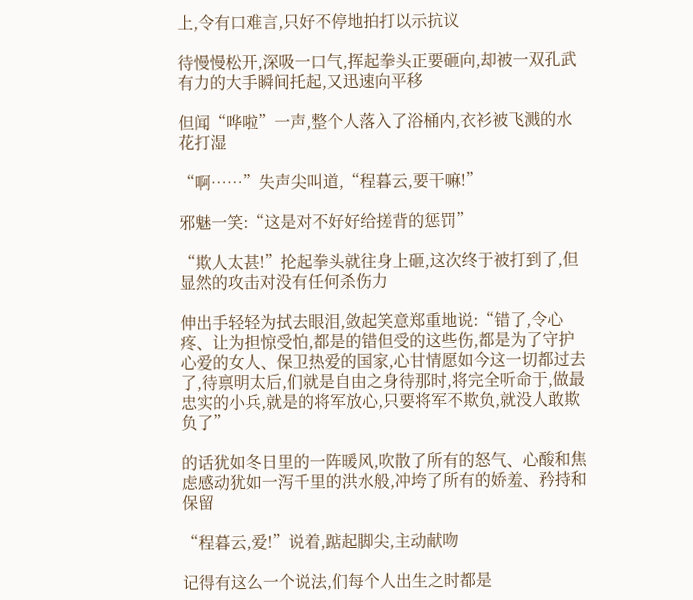上,令有口难言,只好不停地拍打以示抗议

待慢慢松开,深吸一口气,挥起拳头正要砸向,却被一双孔武有力的大手瞬间托起,又迅速向平移

但闻“哗啦”一声,整个人落入了浴桶内,衣衫被飞溅的水花打湿

“啊……”失声尖叫道,“程暮云,要干嘛!”

邪魅一笑:“这是对不好好给搓背的惩罚”

“欺人太甚!”抡起拳头就往身上砸,这次终于被打到了,但显然的攻击对没有任何杀伤力

伸出手轻轻为拭去眼泪,敛起笑意郑重地说:“错了,令心疼、让为担惊受怕,都是的错但受的这些伤,都是为了守护心爱的女人、保卫热爱的国家,心甘情愿如今这一切都过去了,待禀明太后,们就是自由之身待那时,将完全听命于,做最忠实的小兵,就是的将军放心,只要将军不欺负,就没人敢欺负了”

的话犹如冬日里的一阵暖风,吹散了所有的怒气、心酸和焦虑感动犹如一泻千里的洪水般,冲垮了所有的娇羞、矜持和保留

“程暮云,爱!”说着,踮起脚尖,主动献吻

记得有这么一个说法,们每个人出生之时都是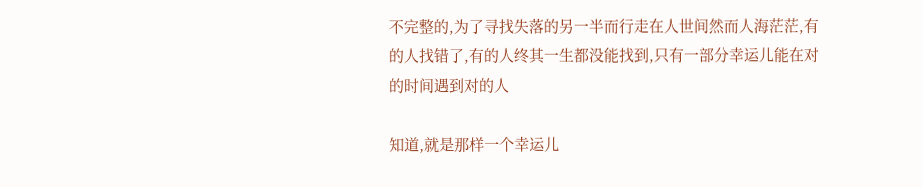不完整的,为了寻找失落的另一半而行走在人世间然而人海茫茫,有的人找错了,有的人终其一生都没能找到,只有一部分幸运儿能在对的时间遇到对的人

知道,就是那样一个幸运儿